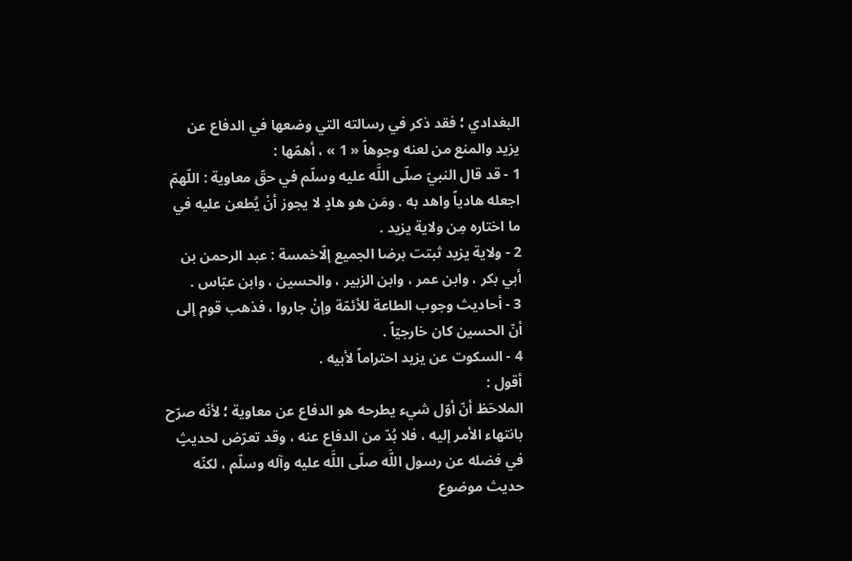البغدادي ؛ فقد ذكر في رسالته التي وضعها في الدفاع عن يزيد والمنع من لعنه وجوهاً « 1 » ، أهمّها :
1 - قد قال النبيّ صلّى اللَّه عليه وسلّم في حقّ معاوية : اللّهمّ اجعله هادياً واهد به . ومَن هو هادٍ لا يجوز أنْ يُطعن عليه في ما اختاره مِن ولاية يزيد .
2 - ولاية يزيد ثبتت برضا الجميع إلّاخمسة : عبد الرحمن بن أبي بكر ، وابن عمر ، وابن الزبير ، والحسين ، وابن عبّاس .
3 - أحاديث وجوب الطاعة للأئمّة وإنْ جاروا ، فذهب قوم إلى أنّ الحسين كان خارجيّاً .
4 - السكوت عن يزيد احتراماً لأبيه .
أقول :
الملاحَظ أنّ أوّل شيء يطرحه هو الدفاع عن معاوية ؛ لأنّه صرّح بانتهاء الأمر إليه ، فلا بُدّ من الدفاع عنه ، وقد تعرّض لحديثٍ في فضله عن رسول اللَّه صلّى اللَّه عليه وآله وسلّم ، لكنّه حديث موضوع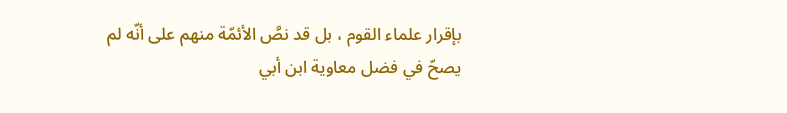بإقرار علماء القوم ، بل قد نصَّ الأئمّة منهم على أنّه لم يصحّ في فضل معاوية ابن أبي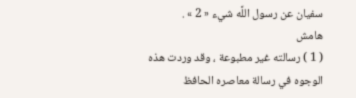سفيان عن رسول اللَّه شيء « 2 » .
هامش
( 1 ) رسالته غير مطبوعة ، وقد وردت هذه الوجوه في رسالة معاصره الحافظ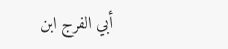أبي الفرج ابن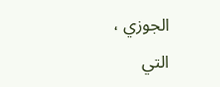الجوزي ، التي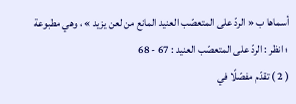أسماها ب « الردّ على المتعصّب العنيد المانع من لعن يزيد » ، وهي مطبوعة ؛ انظر : الردّ على المتعصّب العنيد : 67 - 68
( 2 ) تقدّم مفصّلًا في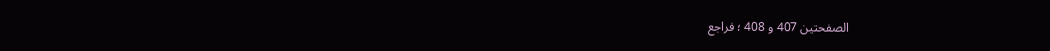الصفحتين 407 و 408 ؛ فراجع